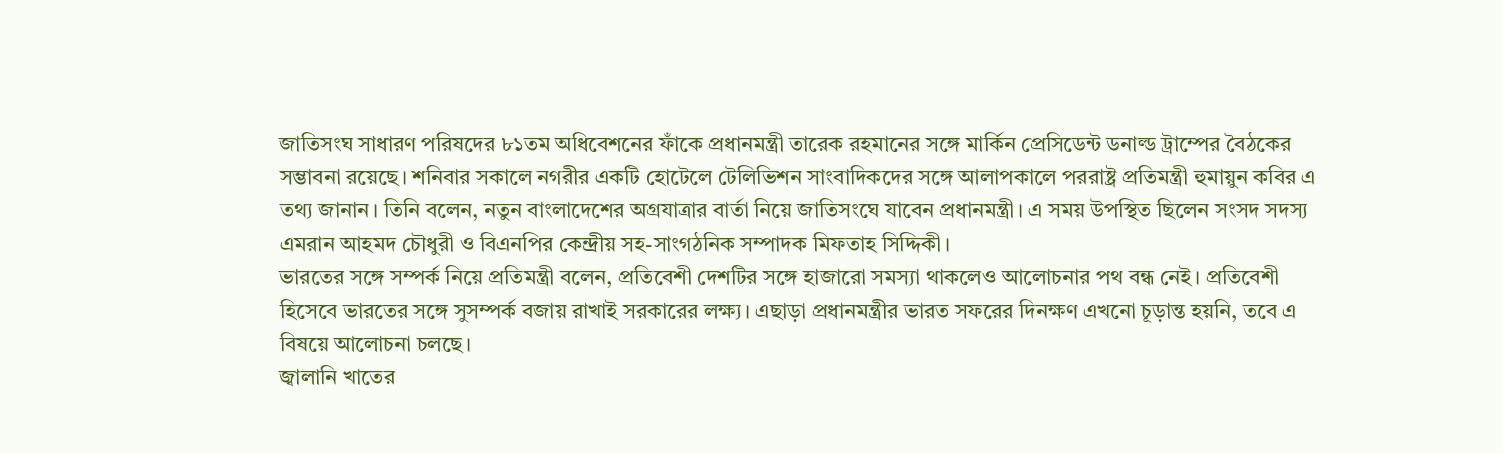জাতিসংঘ সাধারণ পরিষদের ৮১তম অধিবেশনের ফাঁকে প্রধানমন্ত্রী তারেক রহমানের সঙ্গে মার্কিন প্রেসিডেন্ট ডনাল্ড ট্রাম্পের বৈঠকের সম্ভাবনা রয়েছে। শনিবার সকালে নগরীর একটি হোটেলে টেলিভিশন সাংবাদিকদের সঙ্গে আলাপকালে পররাষ্ট্র প্রতিমন্ত্রী হুমায়ুন কবির এ তথ্য জানান। তিনি বলেন, নতুন বাংলাদেশের অগ্রযাত্রার বার্তা নিয়ে জাতিসংঘে যাবেন প্রধানমন্ত্রী। এ সময় উপস্থিত ছিলেন সংসদ সদস্য এমরান আহমদ চৌধুরী ও বিএনপির কেন্দ্রীয় সহ-সাংগঠনিক সম্পাদক মিফতাহ সিদ্দিকী।
ভারতের সঙ্গে সম্পর্ক নিয়ে প্রতিমন্ত্রী বলেন, প্রতিবেশী দেশটির সঙ্গে হাজারো সমস্যা থাকলেও আলোচনার পথ বন্ধ নেই। প্রতিবেশী হিসেবে ভারতের সঙ্গে সুসম্পর্ক বজায় রাখাই সরকারের লক্ষ্য। এছাড়া প্রধানমন্ত্রীর ভারত সফরের দিনক্ষণ এখনো চূড়ান্ত হয়নি, তবে এ বিষয়ে আলোচনা চলছে।
জ্বালানি খাতের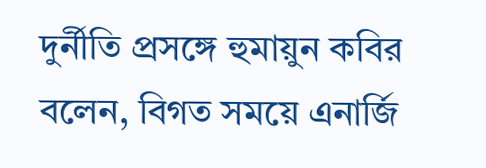দুর্নীতি প্রসঙ্গে হুমায়ুন কবির বলেন, বিগত সময়ে এনার্জি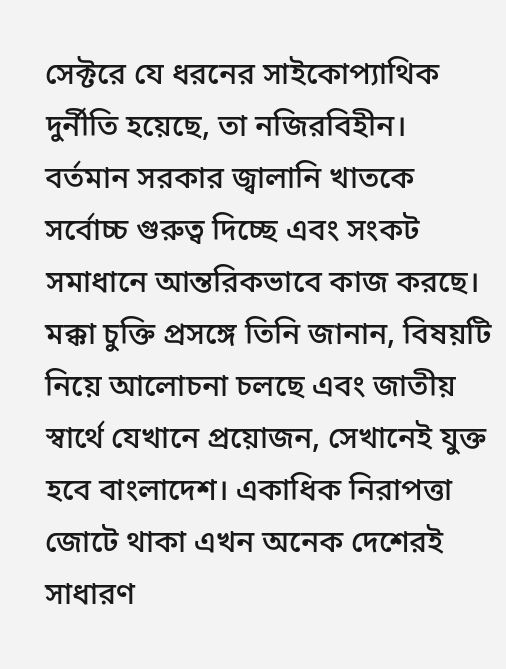সেক্টরে যে ধরনের সাইকোপ্যাথিক দুর্নীতি হয়েছে, তা নজিরবিহীন। বর্তমান সরকার জ্বালানি খাতকে সর্বোচ্চ গুরুত্ব দিচ্ছে এবং সংকট সমাধানে আন্তরিকভাবে কাজ করছে। মক্কা চুক্তি প্রসঙ্গে তিনি জানান, বিষয়টি নিয়ে আলোচনা চলছে এবং জাতীয় স্বার্থে যেখানে প্রয়োজন, সেখানেই যুক্ত হবে বাংলাদেশ। একাধিক নিরাপত্তা জোটে থাকা এখন অনেক দেশেরই সাধারণ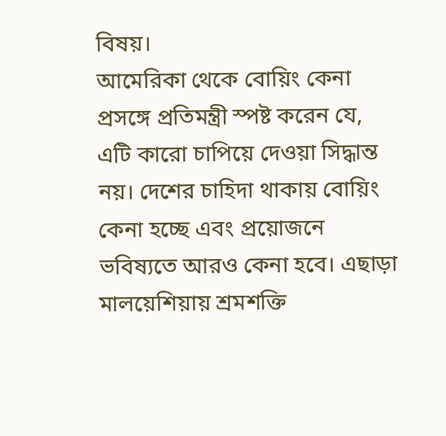বিষয়।
আমেরিকা থেকে বোয়িং কেনা প্রসঙ্গে প্রতিমন্ত্রী স্পষ্ট করেন যে, এটি কারো চাপিয়ে দেওয়া সিদ্ধান্ত নয়। দেশের চাহিদা থাকায় বোয়িং কেনা হচ্ছে এবং প্রয়োজনে ভবিষ্যতে আরও কেনা হবে। এছাড়া মালয়েশিয়ায় শ্রমশক্তি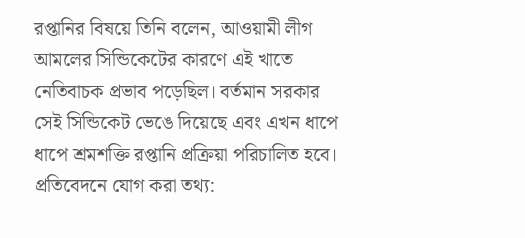রপ্তানির বিষয়ে তিনি বলেন, আওয়ামী লীগ আমলের সিন্ডিকেটের কারণে এই খাতে নেতিবাচক প্রভাব পড়েছিল। বর্তমান সরকার সেই সিন্ডিকেট ভেঙে দিয়েছে এবং এখন ধাপে ধাপে শ্রমশক্তি রপ্তানি প্রক্রিয়া পরিচালিত হবে। প্রতিবেদনে যোগ করা তথ্য: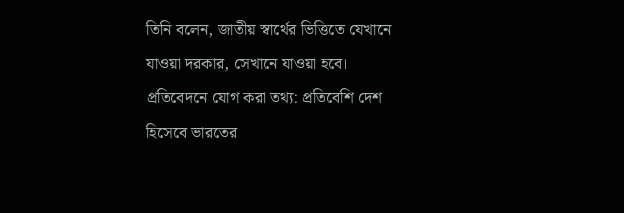তিনি বলেন, জাতীয় স্বার্থের ভিত্তিতে যেখানে যাওয়া দরকার, সেখানে যাওয়া হবে। প্রতিবেদনে যোগ করা তথ্য: প্রতিবেশি দেশ হিসেবে ভারতের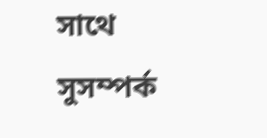সাথে সুসম্পর্ক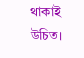থাকাই উচিত।